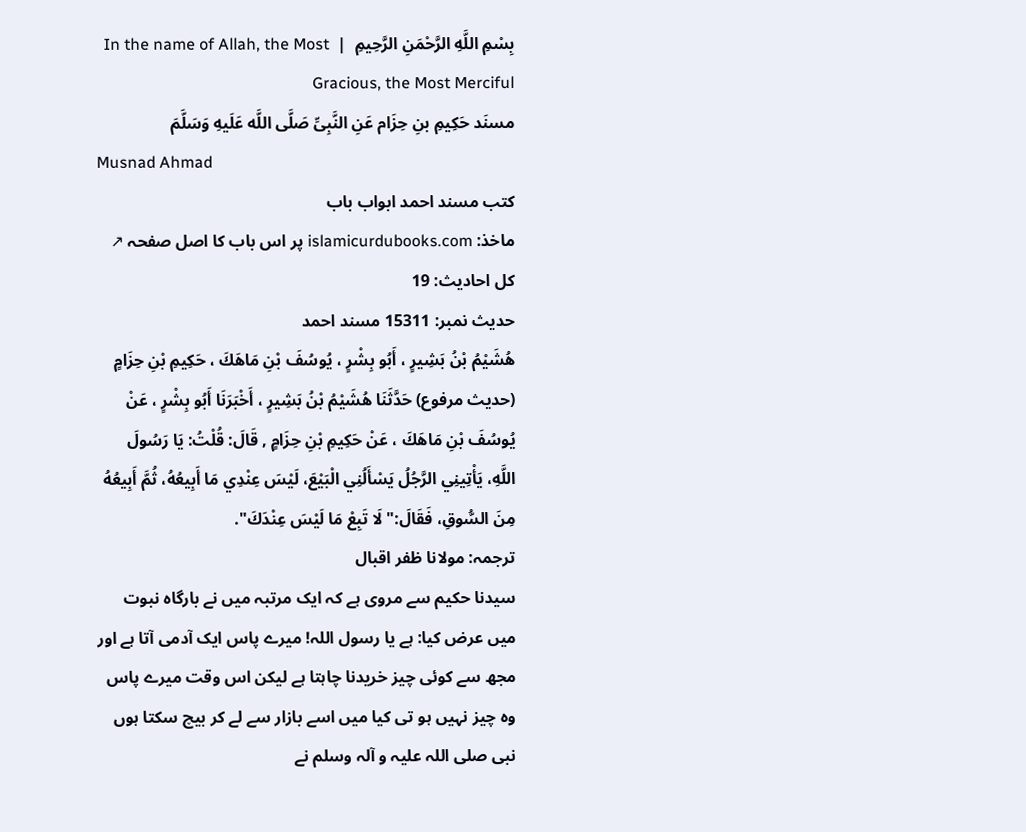بِسْمِ اللَّهِ الرَّحْمَنِ الرَّحِيمِ  |  In the name of Allah, the Most Gracious, the Most Merciful
مسنَد حَكِیمِ بنِ حِزَام عَنِ النَّبِیِّ صَلَّى اللَّه عَلَیهِ وَسَلَّمَ
Musnad Ahmad
کتب مسند احمد ابواب باب
ماخذ: islamicurdubooks.com پر اس باب کا اصل صفحہ ↗
کل احادیث: 19
حدیث نمبر: 15311 مسند احمد
هُشَيْمُ بْنُ بَشِيرٍ ، أَبُو بِشْرٍ ، يُوسُفَ بْنِ مَاهَكَ ، حَكِيمِ بْنِ حِزَامٍ
(حديث مرفوع) حَدَّثَنَا هُشَيْمُ بْنُ بَشِيرٍ ، أَخْبَرَنَا أَبُو بِشْرٍ ، عَنْ يُوسُفَ بْنِ مَاهَكَ ، عَنْ حَكِيمِ بْنِ حِزَامٍ , قَالَ: قُلْتُ: يَا رَسُولَ اللَّهِ، يَأْتِينِي الرَّجُلُ يَسْأَلُنِي الْبَيْعَ، لَيْسَ عِنْدِي مَا أَبِيعُهُ، ثُمَّ أَبِيعُهُ مِنَ السُّوقِ، فَقَالَ:" لَا تَبِعْ مَا لَيْسَ عِنْدَكَ".
ترجمہ: مولانا ظفر اقبال
سیدنا حکیم سے مروی ہے کہ ایک مرتبہ میں نے بارگاہ نبوت میں عرض کیا: ہے یا رسول اللہ! میرے پاس ایک آدمی آتا ہے اور مجھ سے کوئی چیز خریدنا چاہتا ہے لیکن اس وقت میرے پاس وہ چیز نہیں ہو تی کیا میں اسے بازار سے لے کر بیچ سکتا ہوں نبی صلی اللہ علیہ و آلہ وسلم نے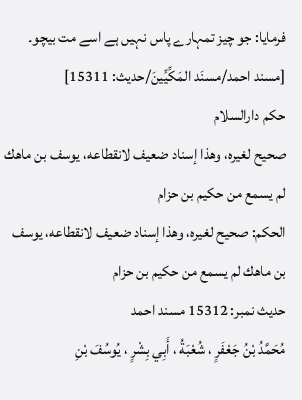فرمایا: جو چیز تمہارے پاس نہیں ہے اسے مت بیچو۔ [مسند احمد/مسنَد المَكِّیِّینَ/حدیث: 15311]
حکم دارالسلام
صحيح لغيره، وهذا إسناد ضعيف لانقطاعه، يوسف بن ماهك لم يسمع من حكيم بن حزام
الحكم: صحيح لغيره، وهذا إسناد ضعيف لانقطاعه، يوسف بن ماهك لم يسمع من حكيم بن حزام
حدیث نمبر: 15312 مسند احمد
مُحَمَّدُ بْنُ جَعْفَرٍ ، شُعْبَةُ ، أَبِي بِشْرٍ ، يُوسُفَ بْنِ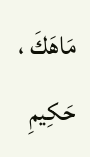مَاهَكَ ، حَكِيمِ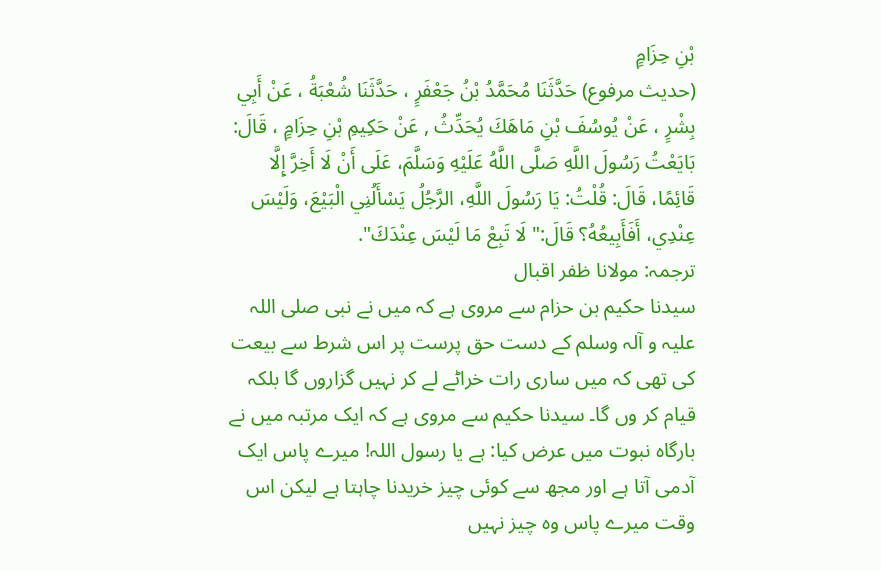بْنِ حِزَامٍ
(حديث مرفوع) حَدَّثَنَا مُحَمَّدُ بْنُ جَعْفَرٍ ، حَدَّثَنَا شُعْبَةُ ، عَنْ أَبِي بِشْرٍ ، عَنْ يُوسُفَ بْنِ مَاهَكَ يُحَدِّثُ , عَنْ حَكِيمِ بْنِ حِزَامٍ ، قَالَ: بَايَعْتُ رَسُولَ اللَّهِ صَلَّى اللَّهُ عَلَيْهِ وَسَلَّمَ، عَلَى أَنْ لَا أَخِرَّ إِلَّا قَائِمًا، قَالَ: قُلْتُ: يَا رَسُولَ اللَّهِ، الرَّجُلُ يَسْأَلُنِي الْبَيْعَ، وَلَيْسَ عِنْدِي، أَفَأَبِيعُهُ؟ قَالَ:" لَا تَبِعْ مَا لَيْسَ عِنْدَكَ".
ترجمہ: مولانا ظفر اقبال
سیدنا حکیم بن حزام سے مروی ہے کہ میں نے نبی صلی اللہ علیہ و آلہ وسلم کے دست حق پرست پر اس شرط سے بیعت کی تھی کہ میں ساری رات خراٹے لے کر نہیں گزاروں گا بلکہ قیام کر وں گا۔ سیدنا حکیم سے مروی ہے کہ ایک مرتبہ میں نے بارگاہ نبوت میں عرض کیا: ہے یا رسول اللہ! میرے پاس ایک آدمی آتا ہے اور مجھ سے کوئی چیز خریدنا چاہتا ہے لیکن اس وقت میرے پاس وہ چیز نہیں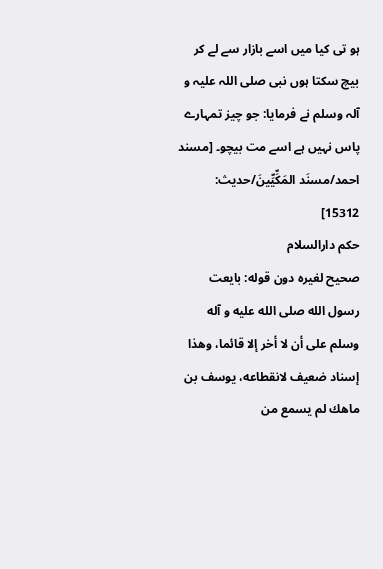ہو تی کیا میں اسے بازار سے لے کر بیچ سکتا ہوں نبی صلی اللہ علیہ و آلہ وسلم نے فرمایا: جو چیز تمہارے پاس نہیں ہے اسے مت بیچو۔ [مسند احمد/مسنَد المَكِّیِّینَ/حدیث: 15312]
حکم دارالسلام
صحيح لغيره دون قوله: بايعت رسول الله صلى الله عليه و آله وسلم على أن لا أخر إلا قائما، وهذا إسناد ضعيف لانقطاعه، يوسف بن ماهك لم يسمع من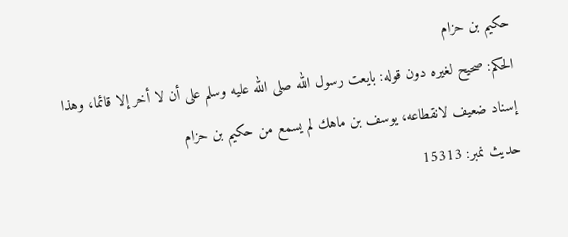حكيم بن حزام
الحكم: صحيح لغيره دون قوله: بايعت رسول الله صلى الله عليه وسلم على أن لا أخر إلا قائما، وهذا إسناد ضعيف لانقطاعه، يوسف بن ماهك لم يسمع من حكيم بن حزام
حدیث نمبر: 15313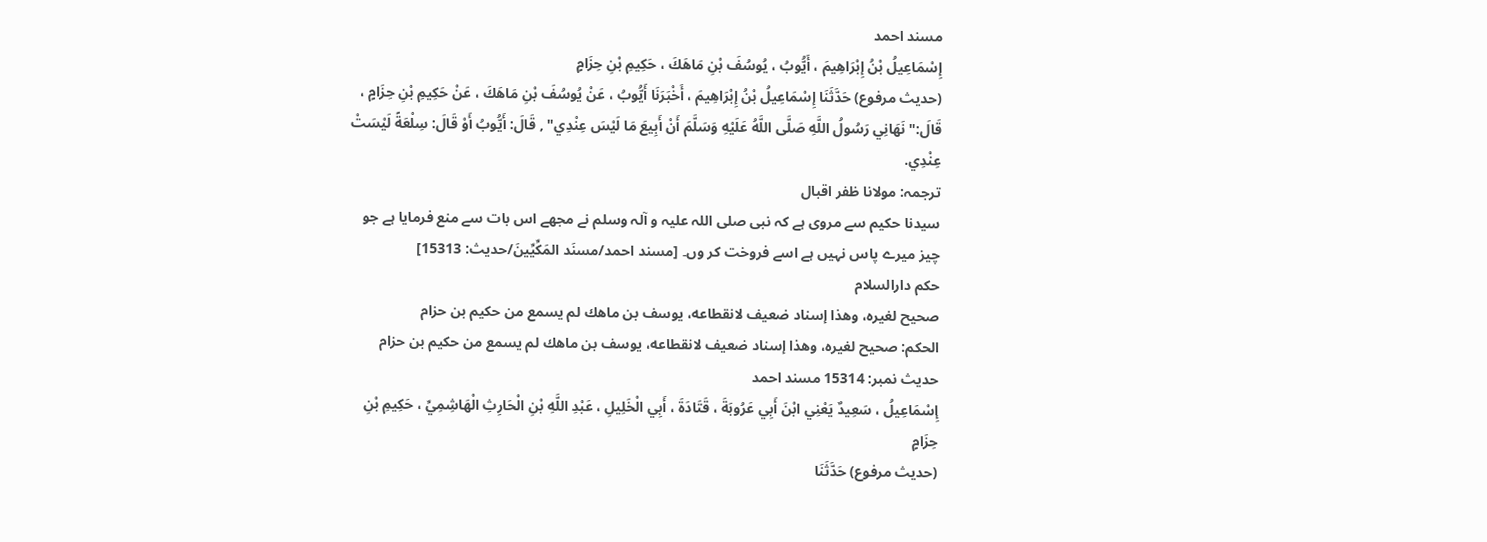مسند احمد
إِسْمَاعِيلُ بْنُ إِبْرَاهِيمَ ، أَيُّوبُ ، يُوسُفَ بْنِ مَاهَكَ ، حَكِيمِ بْنِ حِزَامٍ
(حديث مرفوع) حَدَّثَنَا إِسْمَاعِيلُ بْنُ إِبْرَاهِيمَ ، أَخْبَرَنَا أَيُّوبُ ، عَنْ يُوسُفَ بْنِ مَاهَكَ ، عَنْ حَكِيمِ بْنِ حِزَامٍ ، قَالَ:" نَهَانِي رَسُولُ اللَّهِ صَلَّى اللَّهُ عَلَيْهِ وَسَلَّمَ أَنْ أَبِيعَ مَا لَيْسَ عِنْدِي" , قَالَ: أَيُّوبُ أَوْ قَالَ: سِلْعَةً لَيْسَتْ عِنْدِي.
ترجمہ: مولانا ظفر اقبال
سیدنا حکیم سے مروی ہے کہ نبی صلی اللہ علیہ و آلہ وسلم نے مجھے اس بات سے منع فرمایا ہے جو چیز میرے پاس نہیں ہے اسے فروخت کر وں۔ [مسند احمد/مسنَد المَكِّیِّینَ/حدیث: 15313]
حکم دارالسلام
صحيح لغيره، وهذا إسناد ضعيف لانقطاعه، يوسف بن ماهك لم يسمع من حكيم بن حزام
الحكم: صحيح لغيره، وهذا إسناد ضعيف لانقطاعه، يوسف بن ماهك لم يسمع من حكيم بن حزام
حدیث نمبر: 15314 مسند احمد
إِسْمَاعِيلُ ، سَعِيدٌ يَعْنِي ابْنَ أَبِي عَرُوبَةَ ، قَتَادَةَ ، أَبِي الْخَلِيلِ ، عَبْدِ اللَّهِ بْنِ الْحَارِثِ الْهَاشِمِيِّ ، حَكِيمِ بْنِ حِزَامٍ
(حديث مرفوع) حَدَّثَنَا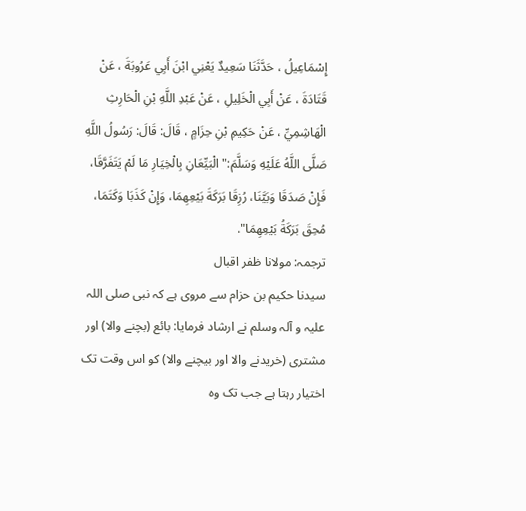إِسْمَاعِيلُ ، حَدَّثَنَا سَعِيدٌ يَعْنِي ابْنَ أَبِي عَرُوبَةَ ، عَنْ قَتَادَةَ ، عَنْ أَبِي الْخَلِيلِ ، عَنْ عَبْدِ اللَّهِ بْنِ الْحَارِثِ الْهَاشِمِيِّ ، عَنْ حَكِيمِ بْنِ حِزَامٍ ، قَالَ: قَالَ: رَسُولُ اللَّهِ صَلَّى اللَّهُ عَلَيْهِ وَسَلَّمَ:" الْبَيِّعَانِ بِالْخِيَارِ مَا لَمْ يَتَفَرَّقَا، فَإِنْ صَدَقَا وَبَيَّنَا، رُزِقَا بَرَكَةَ بَيْعِهِمَا، وَإِنْ كَذَبَا وَكَتَمَا، مُحِقَ بَرَكَةُ بَيْعِهِمَا".
ترجمہ: مولانا ظفر اقبال
سیدنا حکیم بن حزام سے مروی ہے کہ نبی صلی اللہ علیہ و آلہ وسلم نے ارشاد فرمایا: بائع (بچنے والا) اور مشتری (خریدنے والا اور بیچنے والا) کو اس وقت تک اختیار رہتا ہے جب تک وہ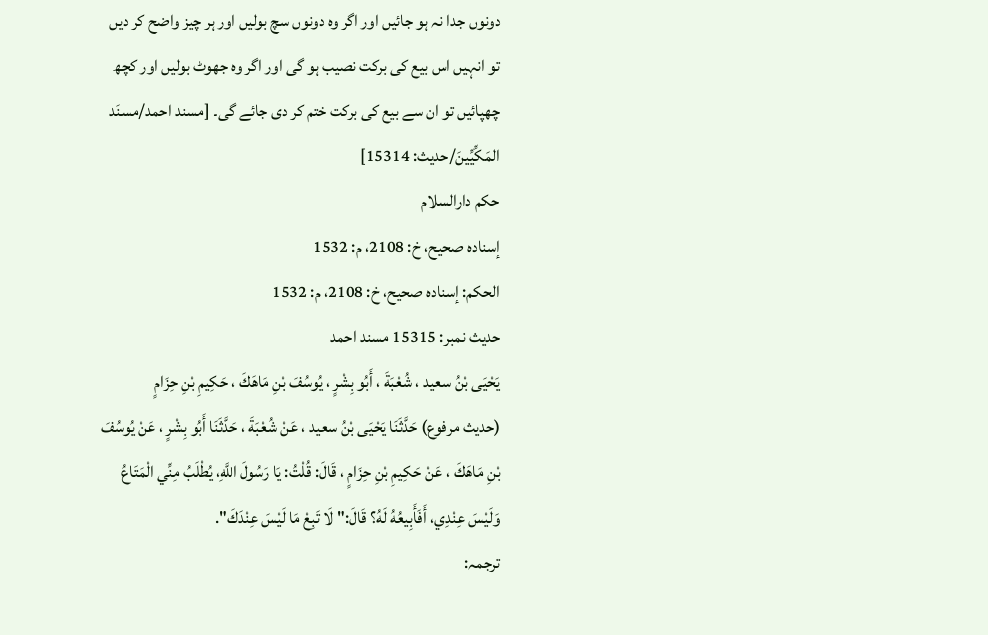دونوں جدا نہ ہو جائیں اور اگر وہ دونوں سچ بولیں اور ہر چیز واضح کر دیں تو انہیں اس بیع کی برکت نصیب ہو گی اور اگر وہ جھوٹ بولیں اور کچھ چھپائیں تو ان سے بیع کی برکت ختم کر دی جائے گی۔ [مسند احمد/مسنَد المَكِّیِّینَ/حدیث: 15314]
حکم دارالسلام
إسناده صحيح، خ: 2108، م: 1532
الحكم: إسناده صحيح، خ: 2108، م: 1532
حدیث نمبر: 15315 مسند احمد
يَحْيَى بْنُ سعيد ، شُعْبَةَ ، أَبُو بِشْرٍ ، يُوسُفَ بْنِ مَاهَكَ ، حَكِيمِ بْنِ حِزَامٍ
(حديث مرفوع) حَدَّثَنَا يَحْيَى بْنُ سعيد ، عَنْ شُعْبَةَ ، حَدَّثَنَا أَبُو بِشْرٍ ، عَنْ يُوسُفَ بْنِ مَاهَكَ ، عَنْ حَكِيمِ بْنِ حِزَامٍ ، قَالَ: قُلْتُ: يَا رَسُولَ اللَّهِ، يُطْلَبُ مِنِّي الْمَتَاعُ وَلَيْسَ عِنْدِي، أَفَأَبِيعُهُ لَهُ؟ قَالَ:" لَا تَبِعْ مَا لَيْسَ عِنْدَكَ".
ترجمہ: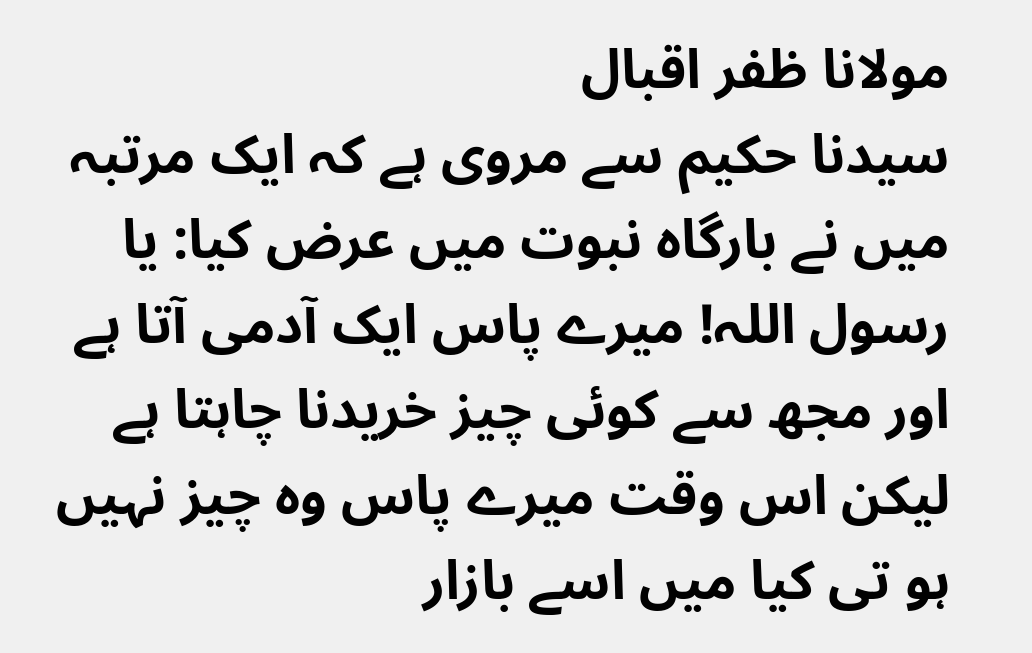مولانا ظفر اقبال
سیدنا حکیم سے مروی ہے کہ ایک مرتبہ میں نے بارگاہ نبوت میں عرض کیا: یا رسول اللہ! میرے پاس ایک آدمی آتا ہے اور مجھ سے کوئی چیز خریدنا چاہتا ہے لیکن اس وقت میرے پاس وہ چیز نہیں ہو تی کیا میں اسے بازار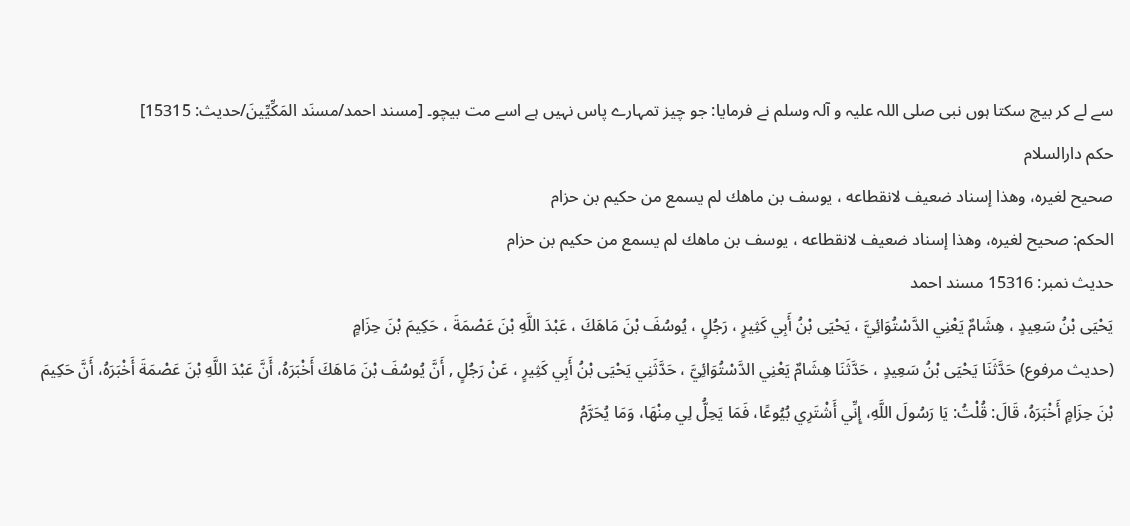سے لے کر بیچ سکتا ہوں نبی صلی اللہ علیہ و آلہ وسلم نے فرمایا: جو چیز تمہارے پاس نہیں ہے اسے مت بیچو۔ [مسند احمد/مسنَد المَكِّیِّینَ/حدیث: 15315]
حکم دارالسلام
صحيح لغيره، وهذا إسناد ضعيف لانقطاعه ، يوسف بن ماهك لم يسمع من حكيم بن حزام
الحكم: صحيح لغيره، وهذا إسناد ضعيف لانقطاعه ، يوسف بن ماهك لم يسمع من حكيم بن حزام
حدیث نمبر: 15316 مسند احمد
يَحْيَى بْنُ سَعِيدٍ ، هِشَامٌ يَعْنِي الدَّسْتُوَائِيَّ ، يَحْيَى بْنُ أَبِي كَثِيرٍ ، رَجُلٍ ، يُوسُفَ بْنَ مَاهَكَ ، عَبْدَ اللَّهِ بْنَ عَصْمَةَ ، حَكِيمَ بْنَ حِزَامٍ
(حديث مرفوع) حَدَّثَنَا يَحْيَى بْنُ سَعِيدٍ ، حَدَّثَنَا هِشَامٌ يَعْنِي الدَّسْتُوَائِيَّ ، حَدَّثَنِي يَحْيَى بْنُ أَبِي كَثِيرٍ ، عَنْ رَجُلٍ , أَنَّ يُوسُفَ بْنَ مَاهَكَ أَخْبَرَهُ، أَنَّ عَبْدَ اللَّهِ بْنَ عَصْمَةَ أَخْبَرَهُ، أَنَّ حَكِيمَ بْنَ حِزَامٍ أَخْبَرَهُ، قَالَ: قُلْتُ: يَا رَسُولَ اللَّهِ، إِنِّي أَشْتَرِي بُيُوعًا، فَمَا يَحِلُّ لِي مِنْهَا، وَمَا يُحَرَّمُ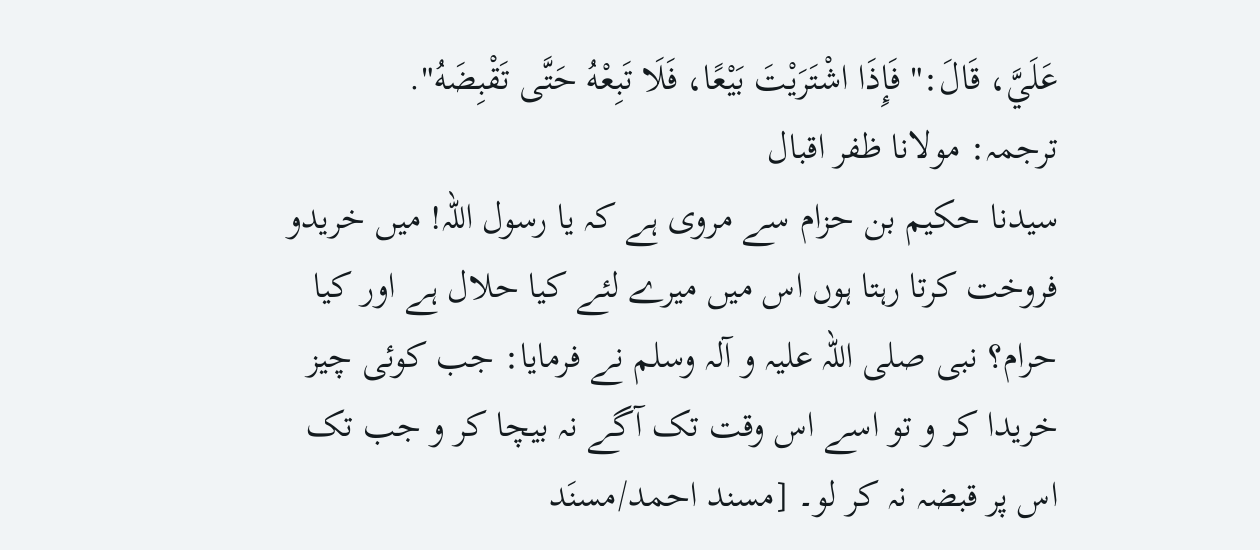عَلَيَّ، قَالَ:" فَإِذَا اشْتَرَيْتَ بَيْعًا، فَلَا تَبِعْهُ حَتَّى تَقْبِضَهُ".
ترجمہ: مولانا ظفر اقبال
سیدنا حکیم بن حزام سے مروی ہے کہ یا رسول اللہ! میں خریدو فروخت کرتا رہتا ہوں اس میں میرے لئے کیا حلال ہے اور کیا حرام؟ نبی صلی اللہ علیہ و آلہ وسلم نے فرمایا: جب کوئی چیز خریدا کر و تو اسے اس وقت تک آگے نہ بیچا کر و جب تک اس پر قبضہ نہ کر لو۔ [مسند احمد/مسنَد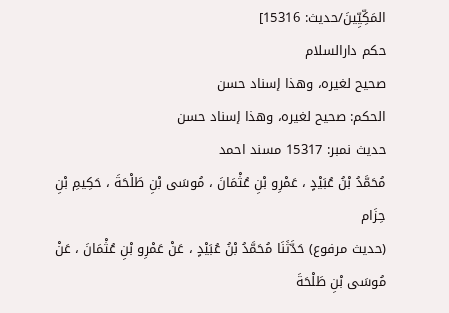المَكِّیِّینَ/حدیث: 15316]
حکم دارالسلام
صحيح لغيره، وهذا إسناد حسن
الحكم: صحيح لغيره، وهذا إسناد حسن
حدیث نمبر: 15317 مسند احمد
مُحَمَّدُ بْنُ عُبَيْدٍ ، عَمْرِو بْنِ عُثْمَانَ ، مُوسَى بْنِ طَلْحَةَ ، حَكِيمِ بْنِ حِزَام
(حديث مرفوع) حَدَّثَنَا مُحَمَّدُ بْنُ عُبَيْدٍ ، عَنْ عَمْرِو بْنِ عُثْمَانَ ، عَنْ مُوسَى بْنِ طَلْحَةَ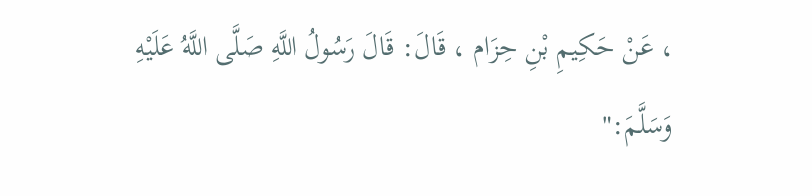، عَنْ حَكِيمِ بْنِ حِزَام ، قَالَ: قَالَ رَسُولُ اللَّهِ صَلَّى اللَّهُ عَلَيْهِ وَسَلَّمَ:"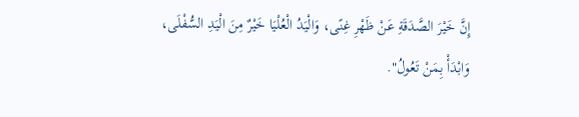إِنَّ خَيْرَ الصَّدَقَةِ عَنْ ظَهْرِ غِنًى، وَالْيَدُ الْعُلْيَا خَيْرٌ مِنَ الْيَدِ السُّفْلَى، وَابْدَأْ بِمَنْ تَعُولُ".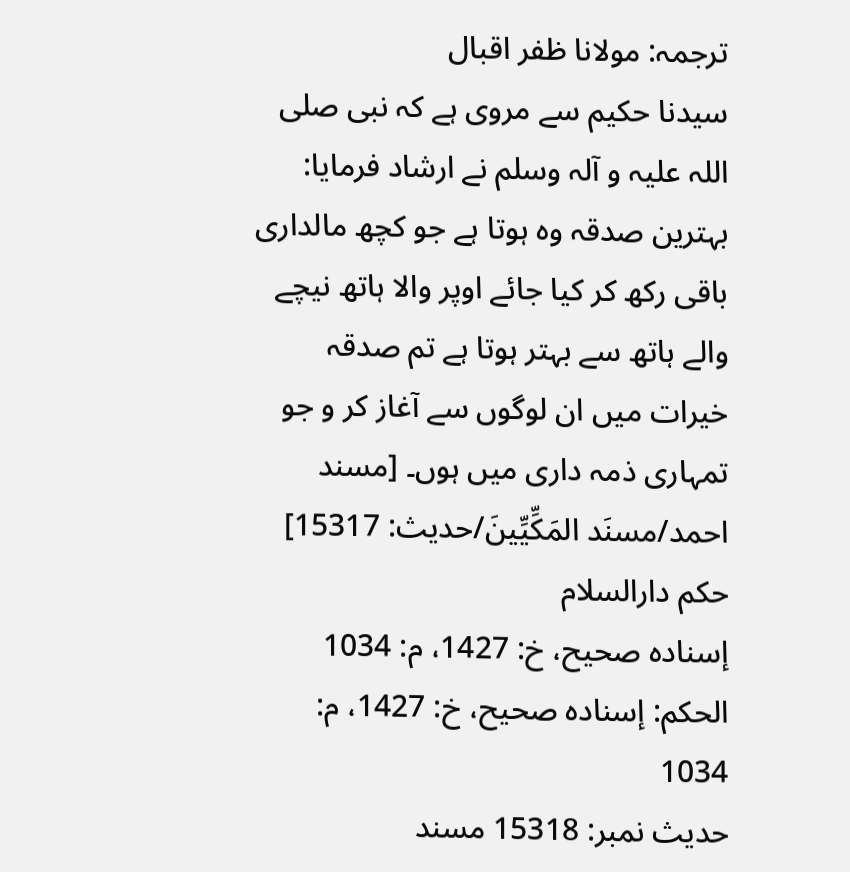ترجمہ: مولانا ظفر اقبال
سیدنا حکیم سے مروی ہے کہ نبی صلی اللہ علیہ و آلہ وسلم نے ارشاد فرمایا: بہترین صدقہ وہ ہوتا ہے جو کچھ مالداری باقی رکھ کر کیا جائے اوپر والا ہاتھ نیچے والے ہاتھ سے بہتر ہوتا ہے تم صدقہ خیرات میں ان لوگوں سے آغاز کر و جو تمہاری ذمہ داری میں ہوں۔ [مسند احمد/مسنَد المَكِّیِّینَ/حدیث: 15317]
حکم دارالسلام
إسناده صحيح، خ: 1427، م: 1034
الحكم: إسناده صحيح، خ: 1427، م: 1034
حدیث نمبر: 15318 مسند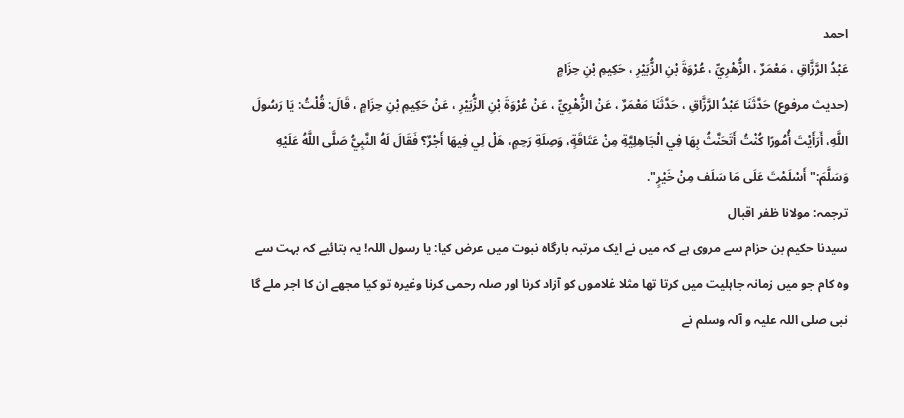احمد
عَبْدُ الرَّزَّاقِ ، مَعْمَرٌ ، الزُّهْرِيِّ ، عُرْوَةَ بْنِ الزُّبَيْرِ ، حَكِيمِ بْنِ حِزَامٍ
(حديث مرفوع) حَدَّثَنَا عَبْدُ الرَّزَّاقِ ، حَدَّثَنَا مَعْمَرٌ ، عَنْ الزُّهْرِيِّ ، عَنْ عُرْوَةَ بْنِ الزُّبَيْرِ ، عَنْ حَكِيمِ بْنِ حِزَامٍ ، قَالَ: قُلْتُ: يَا رَسُولَ اللَّهِ، أَرَأَيْتَ أُمُورًا كُنْتُ أَتَحَنَّثُ بِهَا فِي الْجَاهِلِيَّةِ مِنْ عَتَاقَةٍ، وَصِلَةِ رَحِمٍ، هَلْ لِي فِيهَا أَجْرٌ؟ فَقَالَ لَهُ النَّبِيُّ صَلَّى اللَّهُ عَلَيْهِ وَسَلَّمَ:" أَسْلَمْتَ عَلَى مَا سَلَف مِنْ خَيْرٍ".
ترجمہ: مولانا ظفر اقبال
سیدنا حکیم بن حزام سے مروی ہے کہ میں نے ایک مرتبہ بارگاہ نبوت میں عرض کیا: یا رسول اللہ! یہ بتائیے کہ بہت سے وہ کام جو میں زمانہ جاہلیت میں کرتا تھا مثلا غلاموں کو آزاد کرنا اور صلہ رحمی کرنا وغیرہ تو کیا مجھے ان کا اجر ملے گا نبی صلی اللہ علیہ و آلہ وسلم نے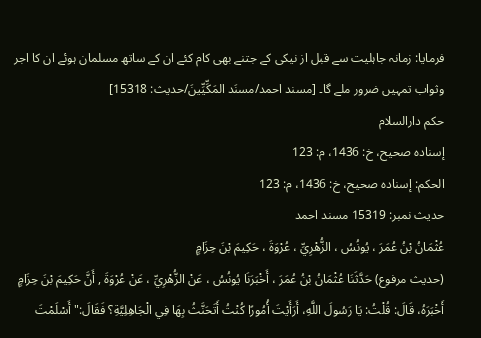فرمایا: زمانہ جاہلیت سے قبل از نیکی کے جتنے بھی کام کئے ان کے ساتھ مسلمان ہوئے ان کا اجر وثواب تمہیں ضرور ملے گا۔ [مسند احمد/مسنَد المَكِّیِّینَ/حدیث: 15318]
حکم دارالسلام
إسناده صحيح، خ: 1436، م: 123
الحكم: إسناده صحيح، خ: 1436، م: 123
حدیث نمبر: 15319 مسند احمد
عُثْمَانُ بْنُ عُمَرَ ، يُونُسُ ، الزُّهْرِيِّ ، عُرْوَةَ ، حَكِيمَ بْنَ حِزَامٍ
(حديث مرفوع) حَدَّثَنَا عُثْمَانُ بْنُ عُمَرَ ، أَخْبَرَنَا يُونُسُ ، عَنْ الزُّهْرِيِّ ، عَنْ عُرْوَةَ , أَنَّ حَكِيمَ بْنَ حِزَامٍ أَخْبَرَهُ، قَالَ: قُلْتُ: يَا رَسُولَ اللَّهِ، أَرَأَيْتَ أُمُورًا كُنْتُ أَتَحَنَّثُ بِهَا فِي الْجَاهِلِيَّةِ؟ فَقَالَ:" أَسْلَمْتَ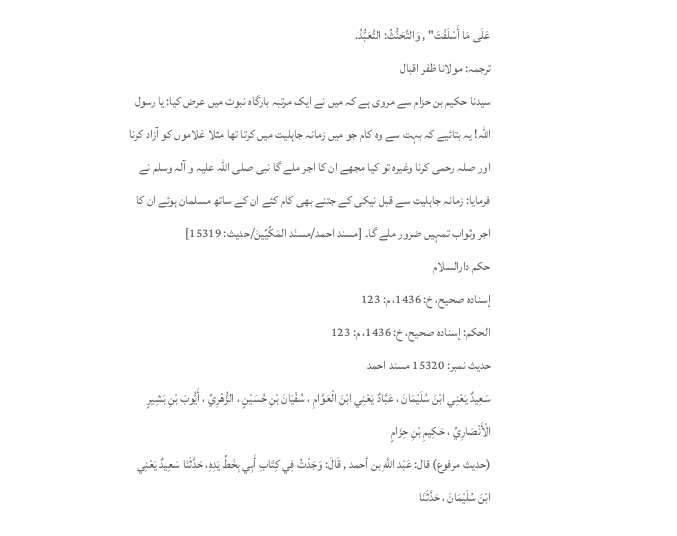عَلَى مَا أَسْلَفْتَ" , وَالتَّحَنُّثُ: التَّعَبُّدُ.
ترجمہ: مولانا ظفر اقبال
سیدنا حکیم بن حزام سے مروی ہے کہ میں نے ایک مرتبہ بارگاہ نبوت میں عرض کیا: یا رسول اللہ! یہ بتائیے کہ بہت سے وہ کام جو میں زمانہ جاہلیت میں کرتا تھا مثلا غلاموں کو آزاد کرنا اور صلہ رحمی کرنا وغیرہ تو کیا مجھے ان کا اجر ملے گا نبی صلی اللہ علیہ و آلہ وسلم نے فرمایا: زمانہ جاہلیت سے قبل نیکی کے جتنے بھی کام کئے ان کے ساتھ مسلمان ہوئے ان کا اجر وثواب تمہیں ضرور ملے گا۔ [مسند احمد/مسنَد المَكِّیِّینَ/حدیث: 15319]
حکم دارالسلام
إسناده صحيح، خ: 1436، م: 123
الحكم: إسناده صحيح، خ: 1436، م: 123
حدیث نمبر: 15320 مسند احمد
سَعِيدٌ يَعْنِي ابْنَ سُلَيْمَانَ ، عَبَّادٌ يَعْنِي ابْنَ الْعَوَّامِ ، سُفْيَانَ بْنِ حُسَيْنٍ ، الزُّهْرِيِّ ، أَيُّوبَ بْنِ بَشِيرٍ الْأَنْصَارِيِّ ، حَكِيمِ بْنِ حِزَامٍ
(حديث مرفوع) قال: عَبْد اللَّهِ بن أحمد , قَالَ: وَجَدْتُ فِي كِتَابِ أَبِي بِخَطِّ يَدِهِ، حَدَّثَنَا سَعِيدٌ يَعْنِي ابْنَ سُلَيْمَانَ ، حَدَّثَنَا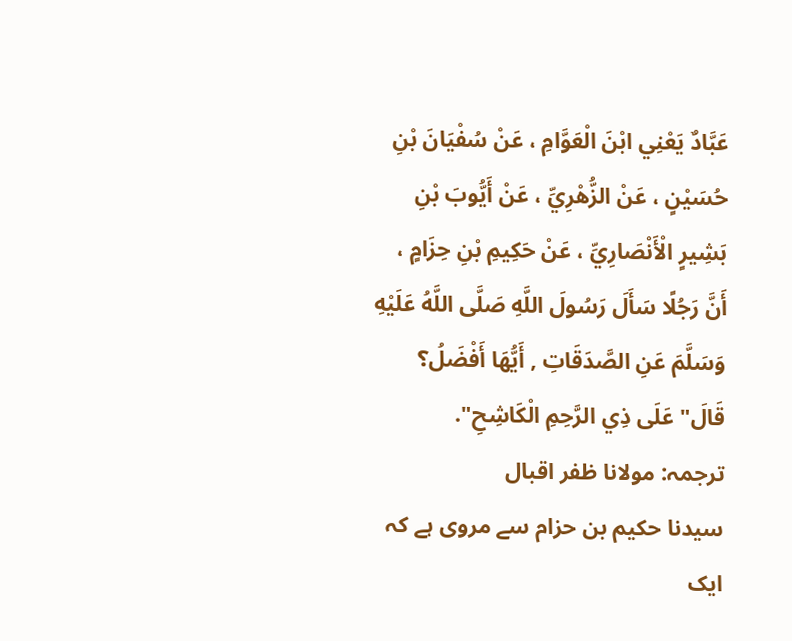عَبَّادٌ يَعْنِي ابْنَ الْعَوَّامِ ، عَنْ سُفْيَانَ بْنِ حُسَيْنٍ ، عَنْ الزُّهْرِيِّ ، عَنْ أَيُّوبَ بْنِ بَشِيرٍ الْأَنْصَارِيِّ ، عَنْ حَكِيمِ بْنِ حِزَامٍ ، أَنَّ رَجُلًا سَأَلَ رَسُولَ اللَّهِ صَلَّى اللَّهُ عَلَيْهِ وَسَلَّمَ عَنِ الصَّدَقَاتِ , أَيُّهَا أَفْضَلُ؟ قَالَ" عَلَى ذِي الرَّحِمِ الْكَاشِحِ".
ترجمہ: مولانا ظفر اقبال
سیدنا حکیم بن حزام سے مروی ہے کہ ایک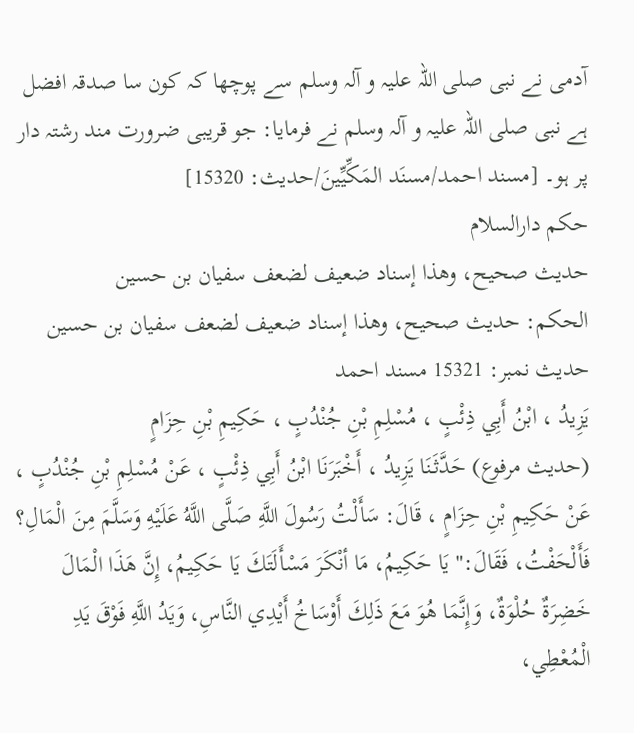آدمی نے نبی صلی اللہ علیہ و آلہ وسلم سے پوچھا کہ کون سا صدقہ افضل ہے نبی صلی اللہ علیہ و آلہ وسلم نے فرمایا: جو قریبی ضرورت مند رشتہ دار پر ہو۔ [مسند احمد/مسنَد المَكِّیِّینَ/حدیث: 15320]
حکم دارالسلام
حديث صحيح، وهذا إسناد ضعيف لضعف سفيان بن حسين
الحكم: حديث صحيح، وهذا إسناد ضعيف لضعف سفيان بن حسين
حدیث نمبر: 15321 مسند احمد
يَزِيدُ ، ابْنُ أَبِي ذِئْبٍ ، مُسْلِمِ بْنِ جُنْدُبٍ ، حَكِيمِ بْنِ حِزَامٍ
(حديث مرفوع) حَدَّثَنَا يَزِيدُ ، أَخْبَرَنَا ابْنُ أَبِي ذِئْبٍ ، عَنْ مُسْلِمِ بْنِ جُنْدُبٍ ، عَنْ حَكِيمِ بْنِ حِزَامٍ ، قَالَ: سَأَلْتُ رَسُولَ اللَّهِ صَلَّى اللَّهُ عَلَيْهِ وَسَلَّمَ مِنَ الْمَالِ؟ فَأَلْحَفْتُ، فَقَالَ:" يَا حَكِيمُ، مَا أنْكَرَ مَسْأَلَتَكَ يَا حَكِيمُ، إِنَّ هَذَا الْمَالَ خَضِرَةٌ حُلْوَةٌ، وَإِنَّمَا هُوَ مَعَ ذَلِكَ أَوْسَاخُ أَيْدِي النَّاسِ، وَيَدُ اللَّهِ فَوْقَ يَدِ الْمُعْطِي،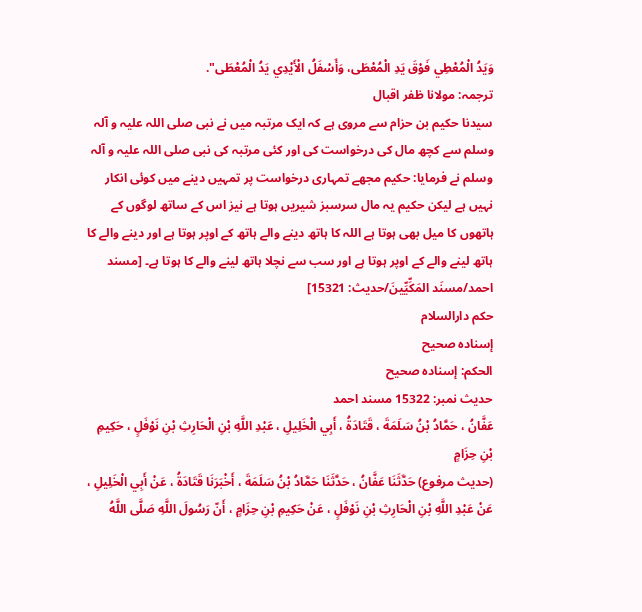وَيَدُ الْمُعْطِي فَوْقَ يَدِ الْمُعْطَى، وَأَسْفَلُ الْأَيْدِي يَدُ الْمُعْطَى".
ترجمہ: مولانا ظفر اقبال
سیدنا حکیم بن حزام سے مروی ہے کہ ایک مرتبہ میں نے نبی صلی اللہ علیہ و آلہ وسلم سے کچھ مال کی درخواست کی اور کئی مرتبہ کی نبی صلی اللہ علیہ و آلہ وسلم نے فرمایا: حکیم مجھے تمہاری درخواست پر تمہیں دینے میں کوئی انکار نہیں ہے لیکن حکیم یہ مال سرسبز شیریں ہوتا ہے نیز اس کے ساتھ لوگوں کے ہاتھوں کا میل بھی ہوتا ہے اللہ کا ہاتھ دینے والے ہاتھ کے اوپر ہوتا ہے اور دینے والے کا ہاتھ لینے والے کے اوپر ہوتا ہے اور سب سے نچلا ہاتھ لینے والے کا ہوتا ہے۔ [مسند احمد/مسنَد المَكِّیِّینَ/حدیث: 15321]
حکم دارالسلام
إسناده صحيح
الحكم: إسناده صحيح
حدیث نمبر: 15322 مسند احمد
عَفَّانُ ، حَمَّادُ بْنُ سَلَمَةَ ، قَتَادَةُ ، أَبِي الْخَلِيلِ ، عَبْدِ اللَّهِ بْنِ الْحَارِثِ بْنِ نَوْفَلٍ ، حَكِيمِ بْنِ حِزَامٍ
(حديث مرفوع) حَدَّثَنَا عَفَّانُ ، حَدَّثَنَا حَمَّادُ بْنُ سَلَمَةَ ، أَخْبَرَنَا قَتَادَةُ ، عَنْ أَبِي الْخَلِيلِ ، عَنْ عَبْدِ اللَّهِ بْنِ الْحَارِثِ بْنِ نَوْفَلٍ ، عَنْ حَكِيمِ بْنِ حِزَامٍ ، أَنّ رَسُولَ اللَّهِ صَلَّى اللَّهُ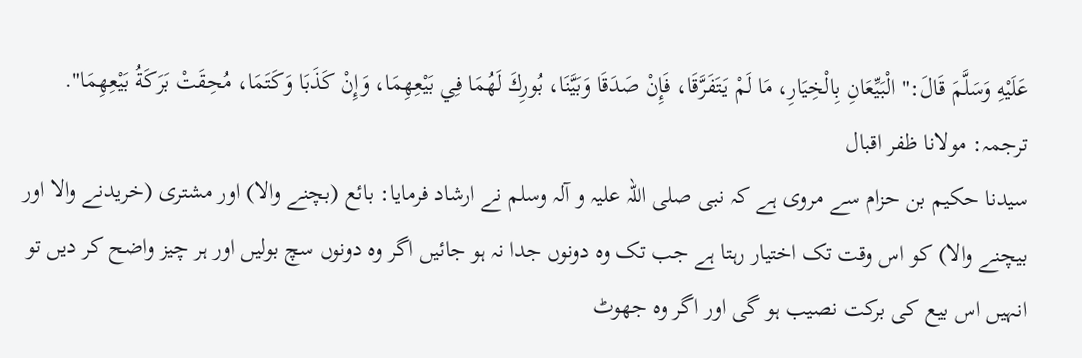عَلَيْهِ وَسَلَّمَ قَالَ:" الْبَيِّعَانِ بِالْخِيَارِ، مَا لَمْ يَتَفَرَّقَا، فَإِنْ صَدَقَا وَبَيَّنَا، بُورِكَ لَهُمَا فِي بَيْعِهِمَا، وَإِنْ كَذَبَا وَكَتَمَا، مُحِقَتْ بَرَكَةُ بَيْعِهِمَا".
ترجمہ: مولانا ظفر اقبال
سیدنا حکیم بن حزام سے مروی ہے کہ نبی صلی اللہ علیہ و آلہ وسلم نے ارشاد فرمایا: بائع (بچنے والا) اور مشتری (خریدنے والا اور بیچنے والا) کو اس وقت تک اختیار رہتا ہے جب تک وہ دونوں جدا نہ ہو جائیں اگر وہ دونوں سچ بولیں اور ہر چیز واضح کر دیں تو انہیں اس بیع کی برکت نصیب ہو گی اور اگر وہ جھوٹ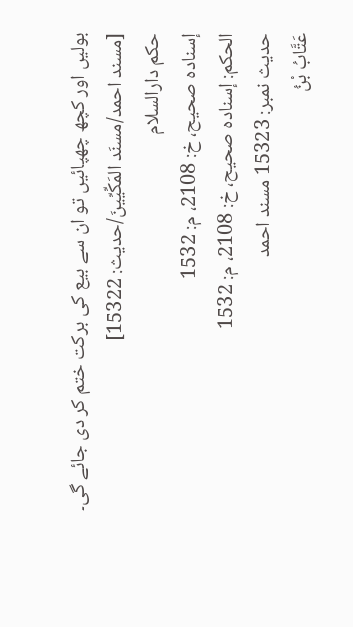بولیں اور کچھ چھپائیں تو ان سے بیع کی برکت ختم کر دی جائے گی۔ [مسند احمد/مسنَد المَكِّیِّینَ/حدیث: 15322]
حکم دارالسلام
إسناده صحيح، خ: 2108، م: 1532
الحكم: إسناده صحيح، خ: 2108، م: 1532
حدیث نمبر: 15323 مسند احمد
عَتَّابُ بْنُ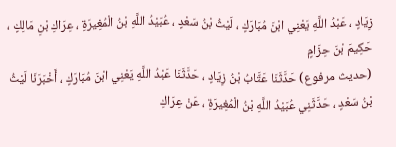زِيَادٍ ، عَبْدُ اللَّهِ يَعْنِي ابْنَ مُبَارَكٍ ، لَيْثُ بْنُ سَعْدٍ ، عُبَيْدُ اللَّهِ بْنُ الْمُغِيرَةِ ، عِرَاكِ بْنِ مَالِكٍ ، حَكِيمَ بْنَ حِزَامٍ
(حديث مرفوع) حَدَّثَنَا عَتَّابُ بْنُ زِيَادٍ ، حَدَّثَنَا عَبْدُ اللَّهِ يَعْنِي ابْنَ مُبَارَكٍ ، أَخْبَرَنَا لَيْثُ بْنُ سَعْدٍ ، حَدَّثَنِي عُبَيْدُ اللَّهِ بْنُ الْمُغِيرَةِ ، عَنْ عِرَاكِ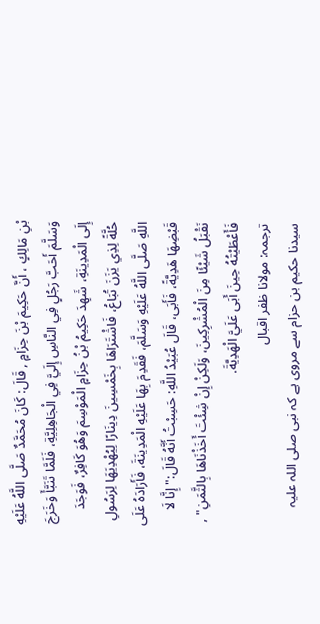بْنِ مَالِكٍ ، أَنَّ حَكِيمَ بْنَ حِزَامٍ , قَالَ: كَانَ مُحَمَّدٌ صَلَّى اللَّهُ عَلَيْهِ وَسَلَّمَ أَحَبَّ رَجُلٍ فِي النَّاسِ إِلَيَّ فِي الْجَاهِلِيَّةِ، فَلَمَّا تَنَبَّأَ وَخَرَجَ إِلَى الْمَدِينَةِ، شَهِدَ حَكِيمُ بْنُ حِزَامٍ الْمَوْسِمَ وَهُوَ كَافِرٌ، فَوَجَدَ حُلَّةً لِذِي يَزَنَ تُبَاعُ، فَاشْتَرَاهَا بِخَمْسِينَ دِينَارًا لِيُهْدِيَهَا لِرَسُولِ اللَّهِ صَلَّى اللَّهُ عَلَيْهِ وَسَلَّمَ، فَقَدِمَ بِهَا عَلَيْهِ الْمَدِينَةَ، فَأَرَادَهُ عَلَى قَبْضِهَا هَدِيَّةً، فَأَبَى، قَالَ عُبَيْدُ اللَّهِ: حَسِبْتُ أَنَّهُ قَالَ:" إِنَّا لَا نَقْبَلُ شَيْئًا مِنَ الْمُشْرِكِينَ، وَلَكِنْ إِنْ شِئْتَ أَخَذْنَاهَا بِالثَّمَنِ" , فَأَعْطَيْتُهُ حِينَ أَبَى عَلَيَّ الْهَدِيَّةَ.
ترجمہ: مولانا ظفر اقبال
سیدنا حکیم بن حزام سے مروی ہے کہ نبی صلی اللہ علیہ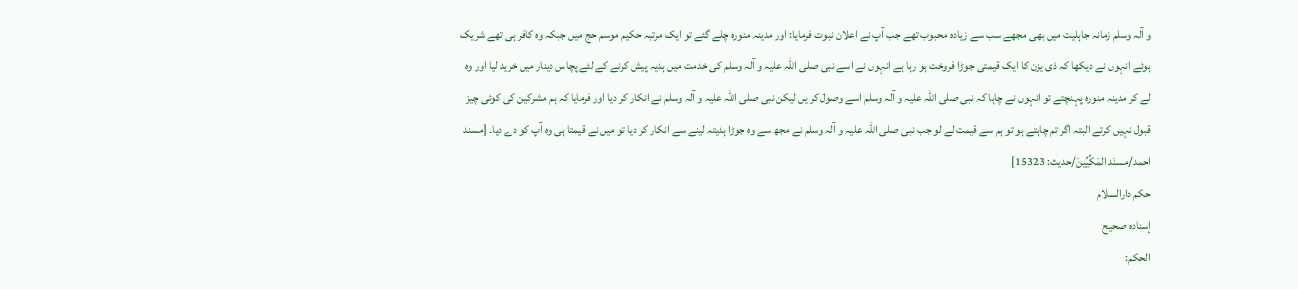و آلہ وسلم زمانہ جاہلیت میں بھی مجھے سب سے زیادہ محبوب تھے جب آپ نے اعلان نبوت فرمایا: اور مدینہ منورہ چلے گئے تو ایک مرتبہ حکیم موسم حج میں جبکہ وہ کافر ہی تھے شریک ہوئے انہوں نے دیکھا کہ ذی یزن کا ایک قیمتی جوڑا فروخت ہو رہا ہے انہوں نے اسے نبی صلی اللہ علیہ و آلہ وسلم کی خدمت میں ہدیہ پیش کرنے کے لئے پچاس دینار میں خرید لیا اور وہ لے کر مدینہ منورہ پہنچتے تو انہوں نے چاہا کہ نبی صلی اللہ علیہ و آلہ وسلم اسے وصول کر یں لیکن نبی صلی اللہ علیہ و آلہ وسلم نے انکار کر دیا اور فرمایا کہ ہم مشرکین کی کوئی چیز قبول نہیں کرتے البتہ اگر تم چاہتے ہو تو ہم سے قیمت لے لو جب نبی صلی اللہ علیہ و آلہ وسلم نے مجھ سے وہ جوڑا ہدیتہ لینے سے انکار کر دیا تو میں نے قیمتا ہی وہ آپ کو دے دیا۔ [مسند احمد/مسنَد المَكِّیِّینَ/حدیث: 15323]
حکم دارالسلام
إسناده صحيح
الحكم: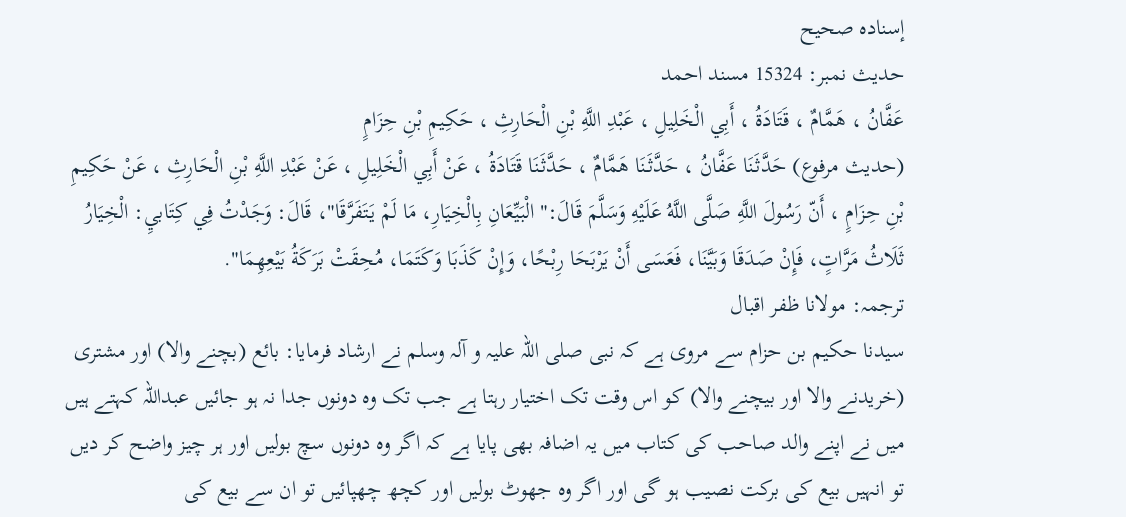إسناده صحيح
حدیث نمبر: 15324 مسند احمد
عَفَّانُ ، هَمَّامٌ ، قَتَادَةُ ، أَبِي الْخَلِيلِ ، عَبْدِ اللَّهِ بْنِ الْحَارِثِ ، حَكِيمِ بْنِ حِزَامٍ
(حديث مرفوع) حَدَّثَنَا عَفَّانُ ، حَدَّثَنَا هَمَّامٌ ، حَدَّثَنَا قَتَادَةُ ، عَنْ أَبِي الْخَلِيلِ ، عَنْ عَبْدِ اللَّهِ بْنِ الْحَارِثِ ، عَنْ حَكِيمِ بْنِ حِزَامٍ ، أَنّ رَسُولَ اللَّهِ صَلَّى اللَّهُ عَلَيْهِ وَسَلَّمَ قَالَ:" الْبَيِّعَانِ بِالْخِيَارِ، مَا لَمْ يَتَفَرَّقَا"، قَالَ: وَجَدْتُ فِي كِتَابيِ: الْخِيَارُ ثَلَاثُ مَرَّاتٍ، فَإِنْ صَدَقَا وَبَيَّنَا، فَعَسَى أَنْ يَرْبَحَا رِبْحًا، وَإِنْ كَذَبَا وَكَتَمَا، مُحِقَتْ بَرَكَةُ بَيْعِهِمَا".
ترجمہ: مولانا ظفر اقبال
سیدنا حکیم بن حزام سے مروی ہے کہ نبی صلی اللہ علیہ و آلہ وسلم نے ارشاد فرمایا: بائع (بچنے والا) اور مشتری (خریدنے والا اور بیچنے والا) کو اس وقت تک اختیار رہتا ہے جب تک وہ دونوں جدا نہ ہو جائیں عبداللہ کہتے ہیں میں نے اپنے والد صاحب کی کتاب میں یہ اضافہ بھی پایا ہے کہ اگر وہ دونوں سچ بولیں اور ہر چیز واضح کر دیں تو انہیں بیع کی برکت نصیب ہو گی اور اگر وہ جھوٹ بولیں اور کچھ چھپائیں تو ان سے بیع کی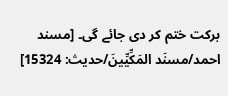برکت ختم کر دی جائے گی۔ [مسند احمد/مسنَد المَكِّیِّینَ/حدیث: 15324]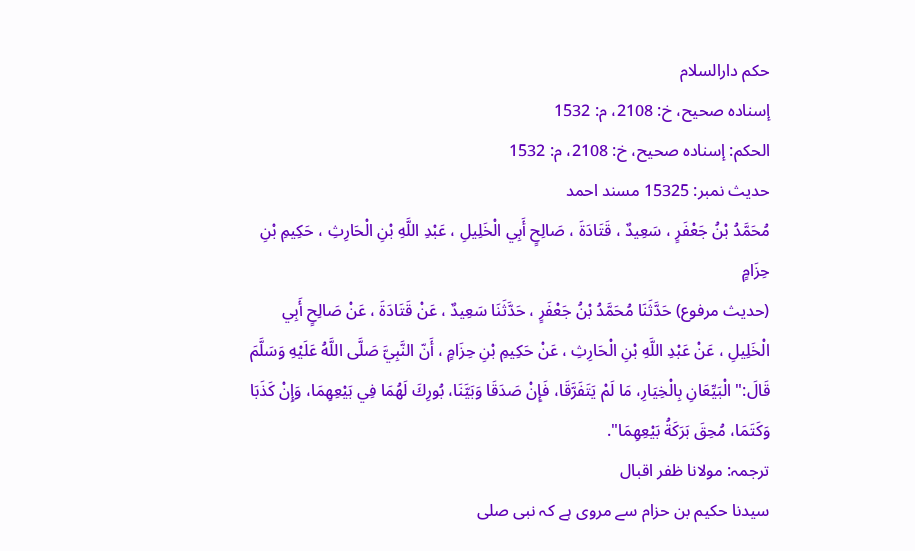حکم دارالسلام
إسناده صحيح، خ: 2108، م: 1532
الحكم: إسناده صحيح، خ: 2108، م: 1532
حدیث نمبر: 15325 مسند احمد
مُحَمَّدُ بْنُ جَعْفَرٍ ، سَعِيدٌ ، قَتَادَةَ ، صَالِحٍ أَبِي الْخَلِيلِ ، عَبْدِ اللَّهِ بْنِ الْحَارِثِ ، حَكِيمِ بْنِ حِزَامٍ
(حديث مرفوع) حَدَّثَنَا مُحَمَّدُ بْنُ جَعْفَرٍ ، حَدَّثَنَا سَعِيدٌ ، عَنْ قَتَادَةَ ، عَنْ صَالِحٍ أَبِي الْخَلِيلِ ، عَنْ عَبْدِ اللَّهِ بْنِ الْحَارِثِ ، عَنْ حَكِيمِ بْنِ حِزَامٍ ، أَنّ النَّبِيَّ صَلَّى اللَّهُ عَلَيْهِ وَسَلَّمَ قَالَ:" الْبَيِّعَانِ بِالْخِيَارِ، مَا لَمْ يَتَفَرَّقَا، فَإِنْ صَدَقَا وَبَيَّنَا، بُورِكَ لَهُمَا فِي بَيْعِهِمَا، وَإِنْ كَذَبَا وَكَتَمَا، مُحِقَ بَرَكَةُ بَيْعِهِمَا".
ترجمہ: مولانا ظفر اقبال
سیدنا حکیم بن حزام سے مروی ہے کہ نبی صلی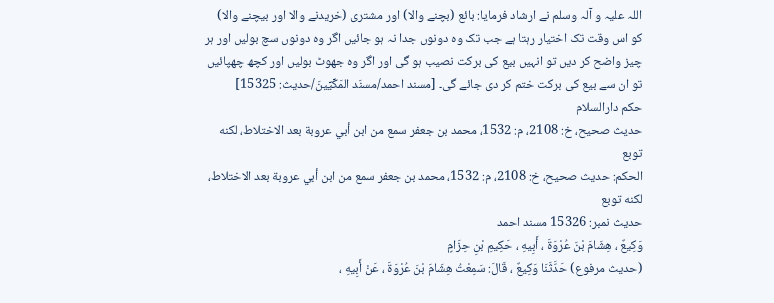اللہ علیہ و آلہ وسلم نے ارشاد فرمایا: بائع (بچنے والا) اور مشتری (خریدنے والا اور بیچنے والا) کو اس وقت تک اختیار رہتا ہے جب تک وہ دونوں جدا نہ ہو جائیں اگر وہ دونوں سچ بولیں اور ہر چیز واضح کر دیں تو انہیں بیع کی برکت نصیب ہو گی اور اگر وہ جھوٹ بولیں اور کچھ چھپائیں تو ان سے بیع کی برکت ختم کر دی جائے گی۔ [مسند احمد/مسنَد المَكِّیِّینَ/حدیث: 15325]
حکم دارالسلام
حديث صحيح، خ: 2108، م: 1532، محمد بن جعفر سمع من ابن أبي عروبة بعد الاختلاط، لكنه توبع
الحكم: حديث صحيح، خ: 2108، م: 1532، محمد بن جعفر سمع من ابن أبي عروبة بعد الاختلاط، لكنه توبع
حدیث نمبر: 15326 مسند احمد
وَكِيعٌ ، هِشَامَ بْنَ عُرْوَةَ ، أَبِيهِ ، حَكِيمِ بْنِ حِزَامٍ
(حديث مرفوع) حَدَّثَنَا وَكِيعٌ ، قَالَ: سَمِعْتُ هِشَامَ بْنَ عُرْوَةَ ، عَنْ أَبِيهِ ،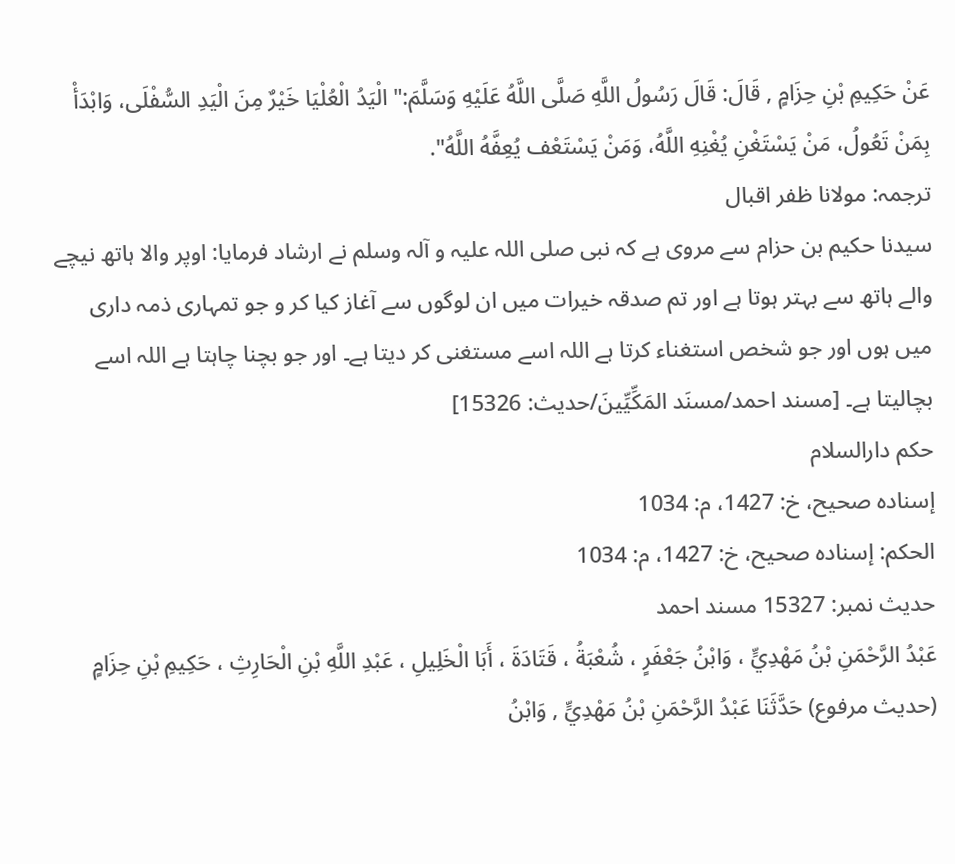عَنْ حَكِيمِ بْنِ حِزَامٍ , قَالَ: قَالَ رَسُولُ اللَّهِ صَلَّى اللَّهُ عَلَيْهِ وَسَلَّمَ:" الْيَدُ الْعُلْيَا خَيْرٌ مِنَ الْيَدِ السُّفْلَى، وَابْدَأْ بِمَنْ تَعُولُ، مَنْ يَسْتَغْنِ يُغْنِهِ اللَّهُ، وَمَنْ يَسْتَعْف يُعِفَّهُ اللَّهُ".
ترجمہ: مولانا ظفر اقبال
سیدنا حکیم بن حزام سے مروی ہے کہ نبی صلی اللہ علیہ و آلہ وسلم نے ارشاد فرمایا: اوپر والا ہاتھ نیچے والے ہاتھ سے بہتر ہوتا ہے اور تم صدقہ خیرات میں ان لوگوں سے آغاز کیا کر و جو تمہاری ذمہ داری میں ہوں اور جو شخص استغناء کرتا ہے اللہ اسے مستغنی کر دیتا ہے۔ اور جو بچنا چاہتا ہے اللہ اسے بچالیتا ہے۔ [مسند احمد/مسنَد المَكِّیِّینَ/حدیث: 15326]
حکم دارالسلام
إسناده صحيح، خ: 1427، م: 1034
الحكم: إسناده صحيح، خ: 1427، م: 1034
حدیث نمبر: 15327 مسند احمد
عَبْدُ الرَّحْمَنِ بْنُ مَهْدِيٍّ ، وَابْنُ جَعْفَرٍ ، شُعْبَةُ ، قَتَادَةَ ، أَبَا الْخَلِيلِ ، عَبْدِ اللَّهِ بْنِ الْحَارِثِ ، حَكِيمِ بْنِ حِزَامٍ
(حديث مرفوع) حَدَّثَنَا عَبْدُ الرَّحْمَنِ بْنُ مَهْدِيٍّ , وَابْنُ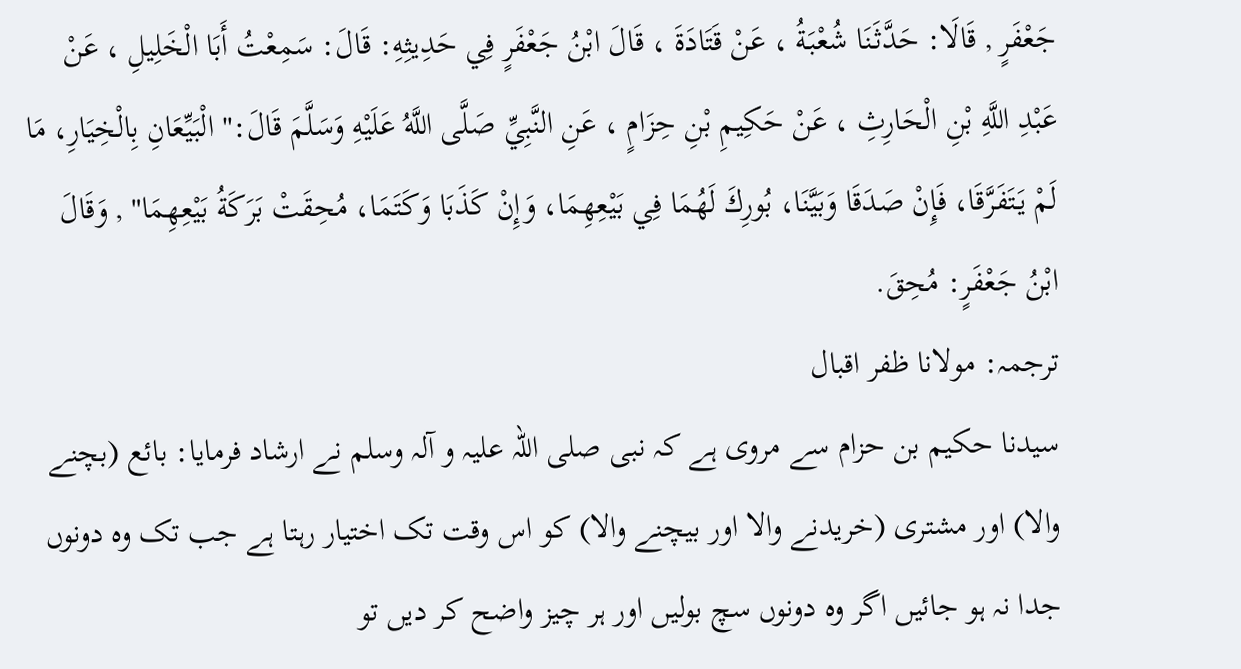جَعْفَرٍ , قَالَا: حَدَّثَنَا شُعْبَةُ ، عَنْ قَتَادَةَ ، قَالَ ابْنُ جَعْفَرٍ فِي حَدِيثِهِ: قَالَ: سَمِعْتُ أَبَا الْخَلِيلِ ، عَنْ عَبْدِ اللَّهِ بْنِ الْحَارِثِ ، عَنْ حَكِيمِ بْنِ حِزَامٍ ، عَنِ النَّبِيِّ صَلَّى اللَّهُ عَلَيْهِ وَسَلَّمَ قَالَ:" الْبَيِّعَانِ بِالْخِيَارِ، مَا لَمْ يَتَفَرَّقَا، فَإِنْ صَدَقَا وَبَيَّنَا، بُورِكَ لَهُمَا فِي بَيْعِهِمَا، وَإِنْ كَذَبَا وَكَتَمَا، مُحِقَتْ بَرَكَةُ بَيْعِهِمَا" , وَقَالَ ابْنُ جَعْفَرٍ: مُحِقَ.
ترجمہ: مولانا ظفر اقبال
سیدنا حکیم بن حزام سے مروی ہے کہ نبی صلی اللہ علیہ و آلہ وسلم نے ارشاد فرمایا: بائع (بچنے والا) اور مشتری (خریدنے والا اور بیچنے والا) کو اس وقت تک اختیار رہتا ہے جب تک وہ دونوں جدا نہ ہو جائیں اگر وہ دونوں سچ بولیں اور ہر چیز واضح کر دیں تو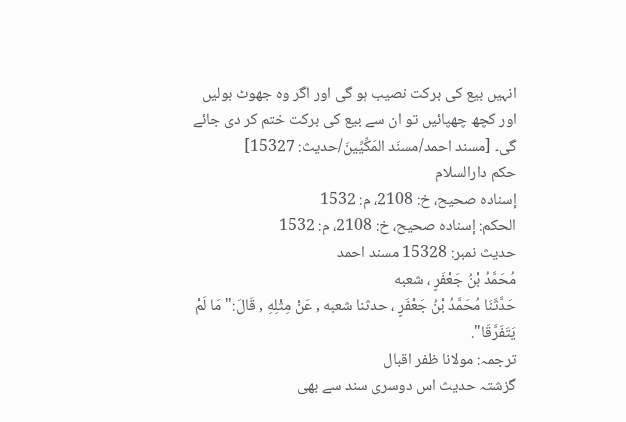انہیں بیع کی برکت نصیب ہو گی اور اگر وہ جھوٹ بولیں اور کچھ چھپائیں تو ان سے بیع کی برکت ختم کر دی جائے گی۔ [مسند احمد/مسنَد المَكِّیِّینَ/حدیث: 15327]
حکم دارالسلام
إسناده صحيح، خ: 2108، م: 1532
الحكم: إسناده صحيح، خ: 2108، م: 1532
حدیث نمبر: 15328 مسند احمد
مُحَمَّدُ بْنُ جَعْفَرٍ ، شعبه
حَدَّثَنَا مُحَمَّدُ بْنُ جَعْفَرٍ ، حدثنا شعبه , عَنْ مِثْلِهِ , قَالَ:" مَا لَمْ يَتَفَرَّقَا".
ترجمہ: مولانا ظفر اقبال
گزشتہ حدیث اس دوسری سند سے بھی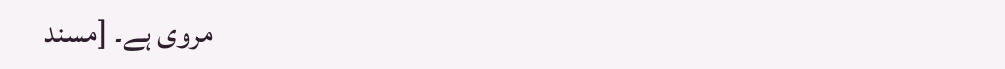مروی ہے۔ [مسند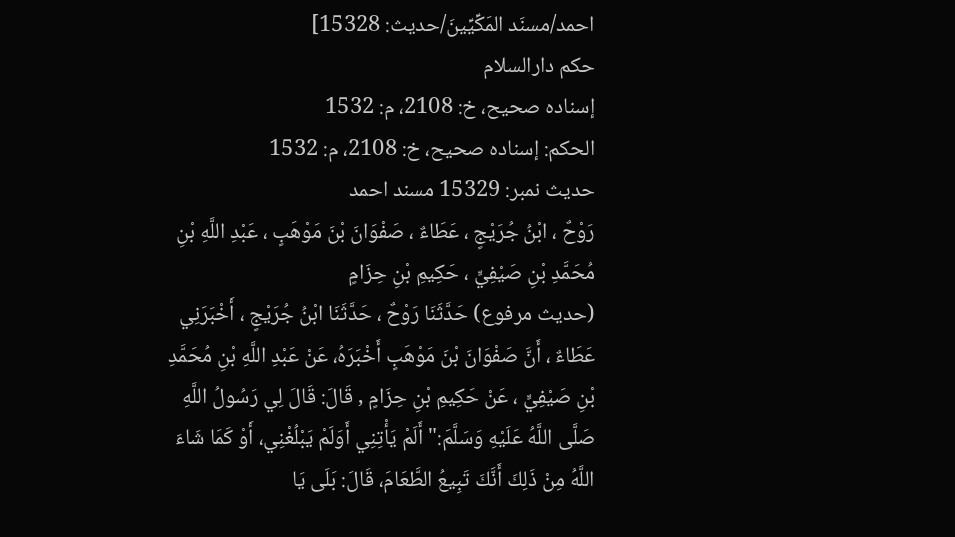احمد/مسنَد المَكِّیِّینَ/حدیث: 15328]
حکم دارالسلام
إسناده صحيح، خ: 2108، م: 1532
الحكم: إسناده صحيح، خ: 2108، م: 1532
حدیث نمبر: 15329 مسند احمد
رَوْحٌ ، ابْنُ جُرَيْجٍ ، عَطَاءٌ ، صَفْوَانَ بْنَ مَوْهَبٍ ، عَبْدِ اللَّهِ بْنِ مُحَمَّدِ بْنِ صَيْفِيٍّ ، حَكِيمِ بْنِ حِزَامٍ
(حديث مرفوع) حَدَّثَنَا رَوْحٌ ، حَدَّثَنَا ابْنُ جُرَيْجٍ ، أَخْبَرَنِي عَطَاءٌ ، أَنَّ صَفْوَانَ بْنَ مَوْهَبٍ أَخْبَرَهُ، عَنْ عَبْدِ اللَّهِ بْنِ مُحَمَّدِ بْنِ صَيْفِيٍّ ، عَنْ حَكِيمِ بْنِ حِزَامٍ , قَالَ: قَالَ لِي رَسُولُ اللَّهِ صَلَّى اللَّهُ عَلَيْهِ وَسَلَّمَ:" أَلَمْ يَأْتِنِي أَوَلَمْ يَبْلُغْنِي، أَوْ كَمَا شَاءَ اللَّهُ مِنْ ذَلِكَ أَنَّكَ تَبِيعُ الطَّعَامَ، قَالَ: بَلَى يَا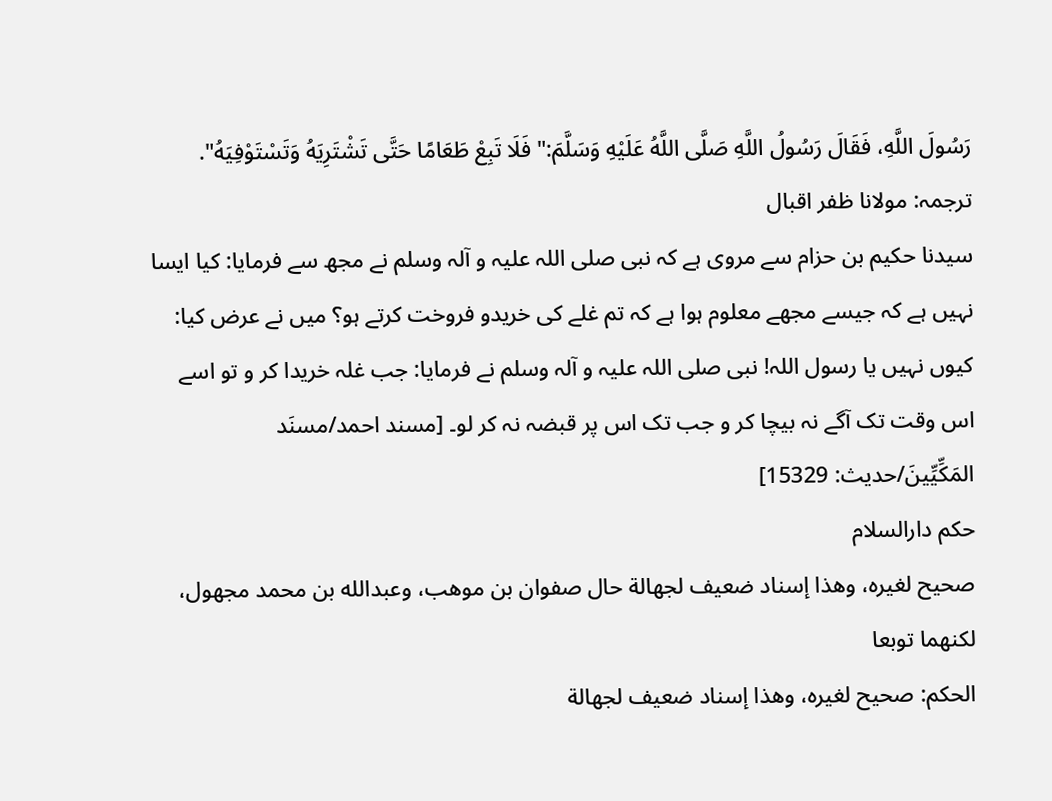رَسُولَ اللَّهِ، فَقَالَ رَسُولُ اللَّهِ صَلَّى اللَّهُ عَلَيْهِ وَسَلَّمَ:" فَلَا تَبِعْ طَعَامًا حَتَّى تَشْتَرِيَهُ وَتَسْتَوْفِيَهُ".
ترجمہ: مولانا ظفر اقبال
سیدنا حکیم بن حزام سے مروی ہے کہ نبی صلی اللہ علیہ و آلہ وسلم نے مجھ سے فرمایا: کیا ایسا نہیں ہے کہ جیسے مجھے معلوم ہوا ہے کہ تم غلے کی خریدو فروخت کرتے ہو؟ میں نے عرض کیا: کیوں نہیں یا رسول اللہ! نبی صلی اللہ علیہ و آلہ وسلم نے فرمایا: جب غلہ خریدا کر و تو اسے اس وقت تک آگے نہ بیچا کر و جب تک اس پر قبضہ نہ کر لو۔ [مسند احمد/مسنَد المَكِّیِّینَ/حدیث: 15329]
حکم دارالسلام
صحيح لغيره، وهذا إسناد ضعيف لجهالة حال صفوان بن موهب، وعبدالله بن محمد مجهول، لكنهما توبعا
الحكم: صحيح لغيره، وهذا إسناد ضعيف لجهالة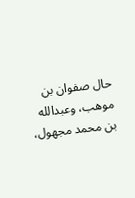حال صفوان بن موهب، وعبدالله بن محمد مجهول،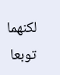لكنهما توبعا